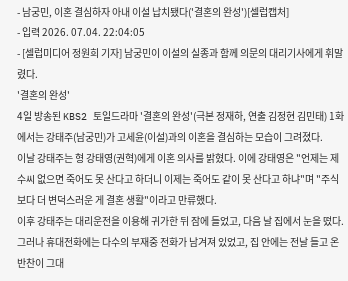- 남궁민, 이혼 결심하자 아내 이설 납치됐다('결혼의 완성')[셀럽캡처]
- 입력 2026. 07.04. 22:04:05
- [셀럽미디어 정원희 기자] 남궁민이 이설의 실종과 함께 의문의 대리기사에게 휘말렸다.
'결혼의 완성'
4일 방송된 KBS2 토일드라마 '결혼의 완성'(극본 정재하, 연출 김정현 김민태) 1화에서는 강태주(남궁민)가 고세윤(이설)과의 이혼을 결심하는 모습이 그려졌다.
이날 강태주는 형 강태영(권혁)에게 이혼 의사를 밝혔다. 이에 강태영은 "언제는 제수씨 없으면 죽어도 못 산다고 하더니 이제는 죽어도 같이 못 산다고 하냐"며 "주식보다 더 변덕스러운 게 결혼 생활"이라고 만류했다.
이후 강태주는 대리운전을 이용해 귀가한 뒤 잠에 들었고, 다음 날 집에서 눈을 떴다. 그러나 휴대전화에는 다수의 부재중 전화가 남겨져 있었고, 집 안에는 전날 들고 온 반찬이 그대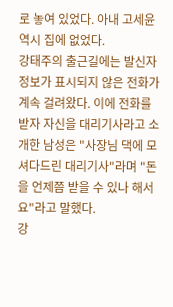로 놓여 있었다. 아내 고세윤 역시 집에 없었다.
강태주의 출근길에는 발신자 정보가 표시되지 않은 전화가 계속 걸려왔다. 이에 전화를 받자 자신을 대리기사라고 소개한 남성은 "사장님 댁에 모셔다드린 대리기사"라며 "돈을 언제쯤 받을 수 있나 해서요"라고 말했다.
강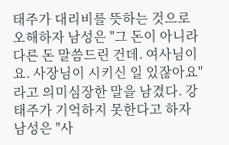태주가 대리비를 뜻하는 것으로 오해하자 남성은 "그 돈이 아니라 다른 돈 말씀드린 건데. 여사님이요. 사장님이 시키신 일 있잖아요"라고 의미심장한 말을 남겼다. 강태주가 기억하지 못한다고 하자 남성은 "사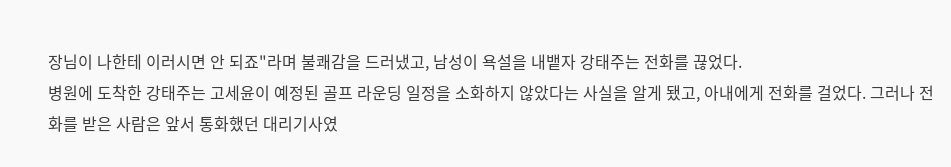장님이 나한테 이러시면 안 되죠"라며 불쾌감을 드러냈고, 남성이 욕설을 내뱉자 강태주는 전화를 끊었다.
병원에 도착한 강태주는 고세윤이 예정된 골프 라운딩 일정을 소화하지 않았다는 사실을 알게 됐고, 아내에게 전화를 걸었다. 그러나 전화를 받은 사람은 앞서 통화했던 대리기사였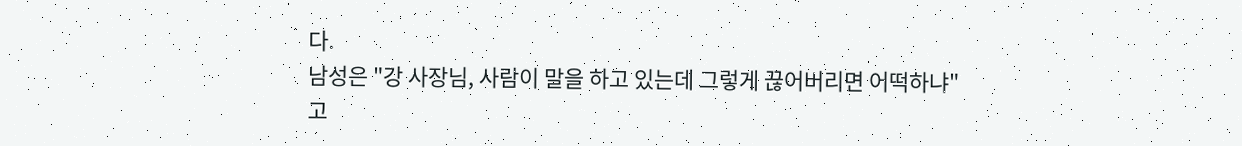다.
남성은 "강 사장님, 사람이 말을 하고 있는데 그렇게 끊어버리면 어떡하냐"고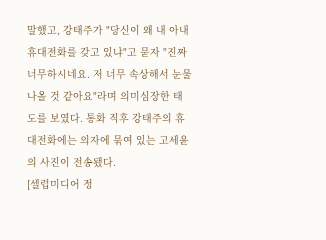말했고, 강태주가 "당신이 왜 내 아내 휴대전화를 갖고 있냐"고 묻자 "진짜 너무하시네요. 저 너무 속상해서 눈물 나올 것 같아요"라며 의미심장한 태도를 보였다. 통화 직후 강태주의 휴대전화에는 의자에 묶여 있는 고세윤의 사진이 전송됐다.
[셀럽미디어 정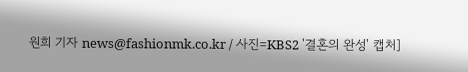원희 기자 news@fashionmk.co.kr / 사진=KBS2 '결혼의 완성' 캡처]